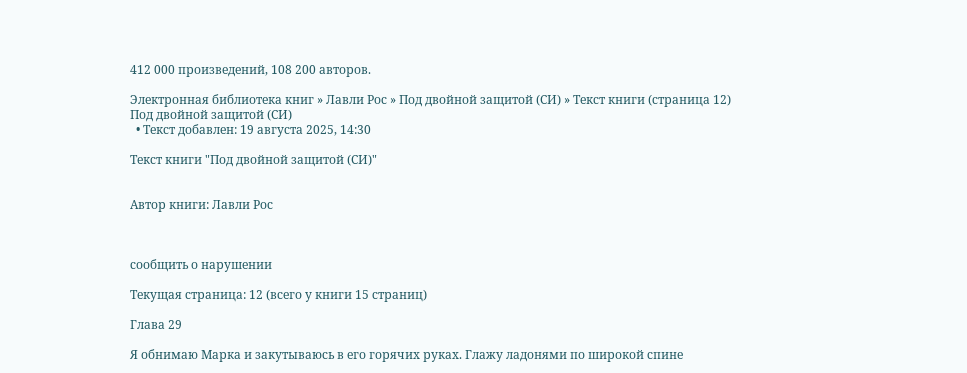412 000 произведений, 108 200 авторов.

Электронная библиотека книг » Лавли Рос » Под двойной защитой (СИ) » Текст книги (страница 12)
Под двойной защитой (СИ)
  • Текст добавлен: 19 августа 2025, 14:30

Текст книги "Под двойной защитой (СИ)"


Автор книги: Лавли Рос



сообщить о нарушении

Текущая страница: 12 (всего у книги 15 страниц)

Глава 29

Я обнимаю Марка и закутываюсь в его горячих руках. Глажу ладонями по широкой спине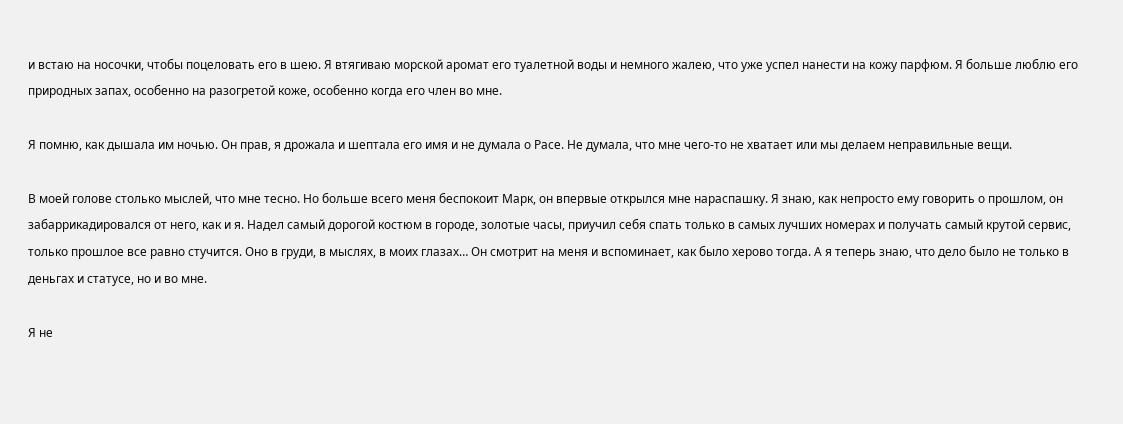и встаю на носочки, чтобы поцеловать его в шею. Я втягиваю морской аромат его туалетной воды и немного жалею, что уже успел нанести на кожу парфюм. Я больше люблю его природных запах, особенно на разогретой коже, особенно когда его член во мне.

Я помню, как дышала им ночью. Он прав, я дрожала и шептала его имя и не думала о Расе. Не думала, что мне чего-то не хватает или мы делаем неправильные вещи.

В моей голове столько мыслей, что мне тесно. Но больше всего меня беспокоит Марк, он впервые открылся мне нараспашку. Я знаю, как непросто ему говорить о прошлом, он забаррикадировался от него, как и я. Надел самый дорогой костюм в городе, золотые часы, приучил себя спать только в самых лучших номерах и получать самый крутой сервис, только прошлое все равно стучится. Оно в груди, в мыслях, в моих глазах… Он смотрит на меня и вспоминает, как было херово тогда. А я теперь знаю, что дело было не только в деньгах и статусе, но и во мне.

Я не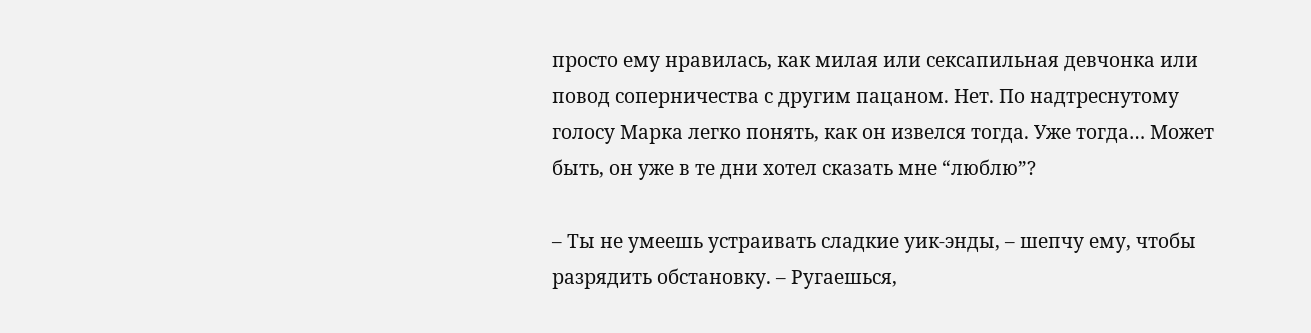просто ему нравилась, как милая или сексапильная девчонка или повод соперничества с другим пацаном. Нет. По надтреснутому голосу Марка легко понять, как он извелся тогда. Уже тогда… Может быть, он уже в те дни хотел сказать мне “люблю”?

– Ты не умеешь устраивать сладкие уик-энды, – шепчу ему, чтобы разрядить обстановку. – Ругаешься,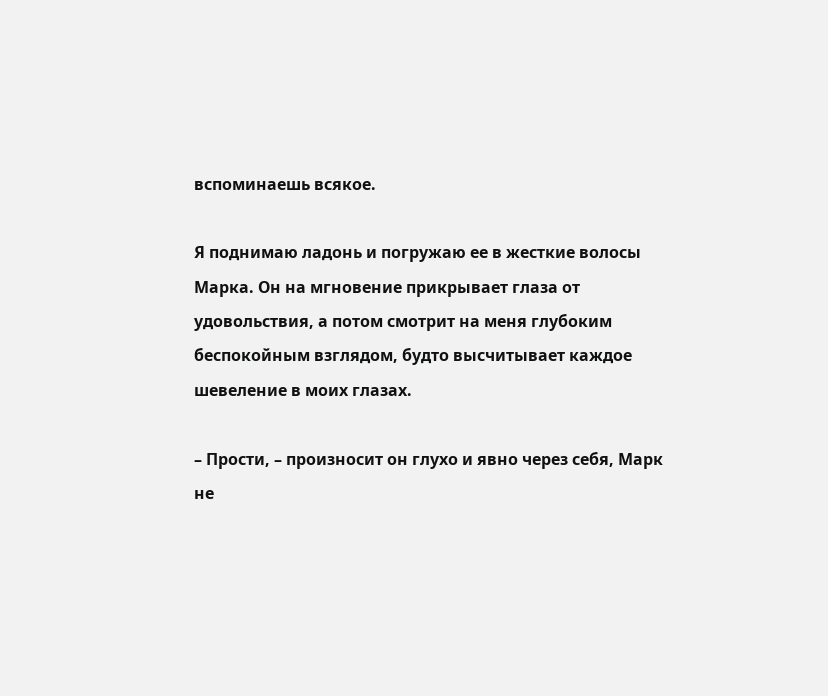вспоминаешь всякое.

Я поднимаю ладонь и погружаю ее в жесткие волосы Марка. Он на мгновение прикрывает глаза от удовольствия, а потом смотрит на меня глубоким беспокойным взглядом, будто высчитывает каждое шевеление в моих глазах.

– Прости, – произносит он глухо и явно через себя, Марк не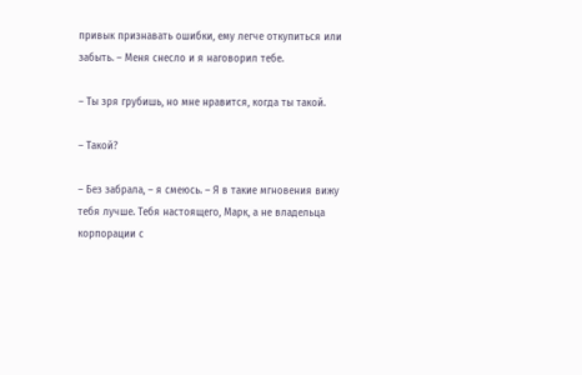привык признавать ошибки, ему легче откупиться или забыть. – Меня снесло и я наговорил тебе.

– Ты зря грубишь, но мне нравится, когда ты такой.

– Такой?

– Без забрала, – я смеюсь. – Я в такие мгновения вижу тебя лучше. Тебя настоящего, Марк, а не владельца корпорации с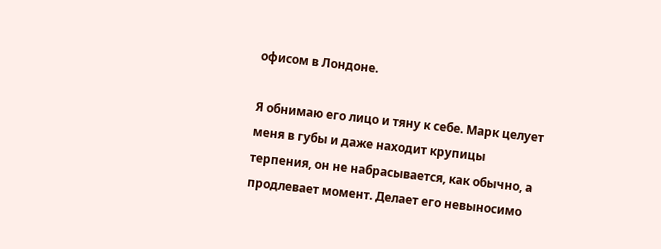офисом в Лондоне.

Я обнимаю его лицо и тяну к себе. Марк целует меня в губы и даже находит крупицы терпения, он не набрасывается, как обычно, а продлевает момент. Делает его невыносимо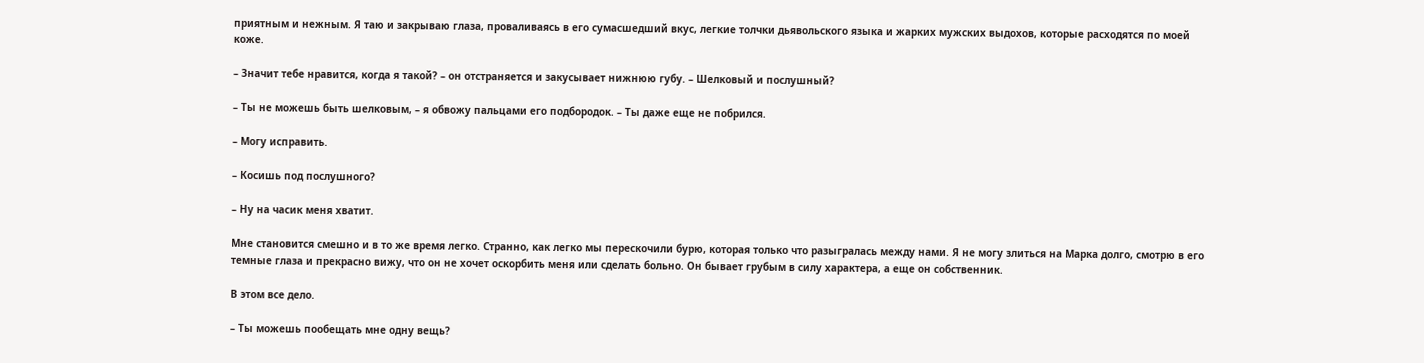приятным и нежным. Я таю и закрываю глаза, проваливаясь в его сумасшедший вкус, легкие толчки дьявольского языка и жарких мужских выдохов, которые расходятся по моей коже.

– Значит тебе нравится, когда я такой? – он отстраняется и закусывает нижнюю губу. – Шелковый и послушный?

– Ты не можешь быть шелковым, – я обвожу пальцами его подбородок. – Ты даже еще не побрился.

– Могу исправить.

– Косишь под послушного?

– Ну на часик меня хватит.

Мне становится смешно и в то же время легко. Странно, как легко мы перескочили бурю, которая только что разыгралась между нами. Я не могу злиться на Марка долго, смотрю в его темные глаза и прекрасно вижу, что он не хочет оскорбить меня или сделать больно. Он бывает грубым в силу характера, а еще он собственник.

В этом все дело.

– Ты можешь пообещать мне одну вещь?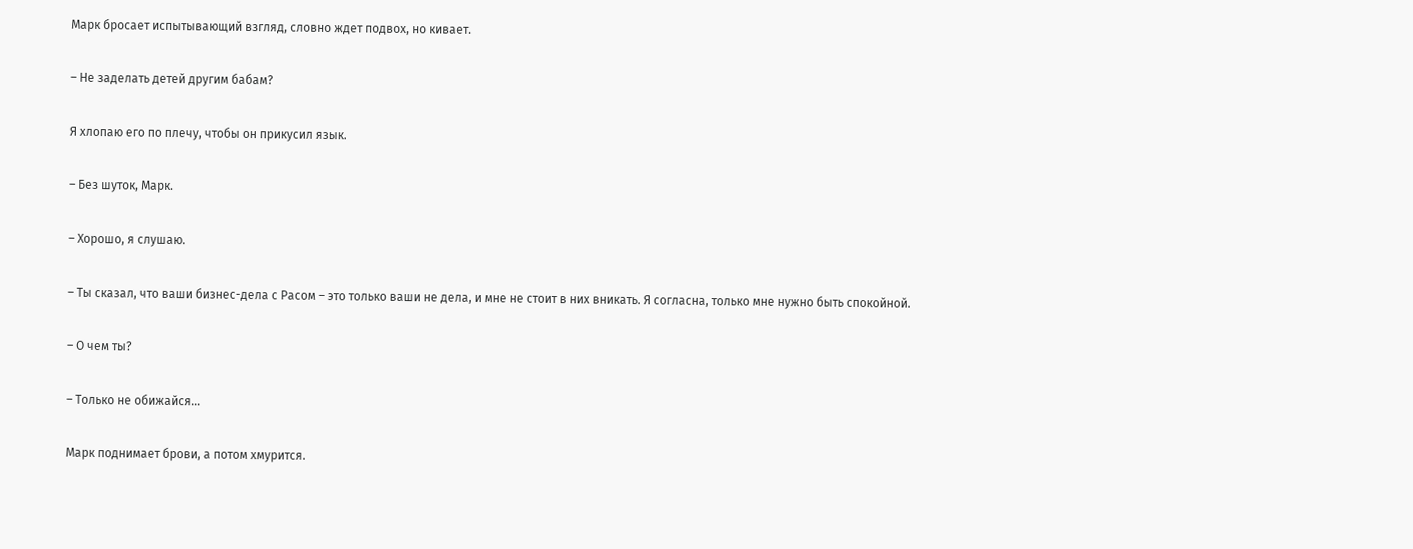Марк бросает испытывающий взгляд, словно ждет подвох, но кивает.

– Не заделать детей другим бабам?

Я хлопаю его по плечу, чтобы он прикусил язык.

– Без шуток, Марк.

– Хорошо, я слушаю.

– Ты сказал, что ваши бизнес-дела с Расом – это только ваши не дела, и мне не стоит в них вникать. Я согласна, только мне нужно быть спокойной.

– О чем ты?

– Только не обижайся…

Марк поднимает брови, а потом хмурится.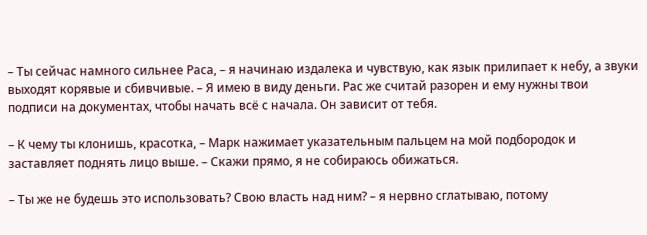– Ты сейчас намного сильнее Раса, – я начинаю издалека и чувствую, как язык прилипает к небу, а звуки выходят корявые и сбивчивые. – Я имею в виду деньги. Рас же считай разорен и ему нужны твои подписи на документах, чтобы начать всё с начала. Он зависит от тебя.

– К чему ты клонишь, красотка, – Марк нажимает указательным пальцем на мой подбородок и заставляет поднять лицо выше. – Скажи прямо, я не собираюсь обижаться.

– Ты же не будешь это использовать? Свою власть над ним? – я нервно сглатываю, потому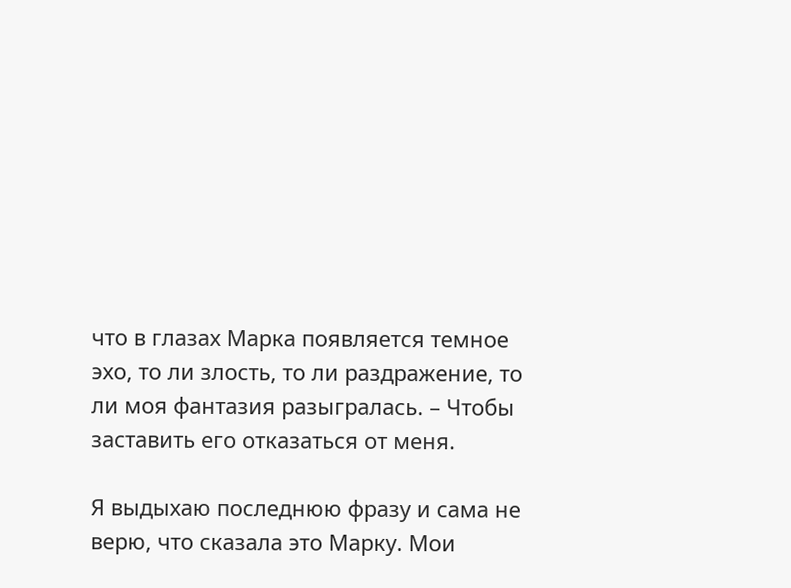что в глазах Марка появляется темное эхо, то ли злость, то ли раздражение, то ли моя фантазия разыгралась. – Чтобы заставить его отказаться от меня.

Я выдыхаю последнюю фразу и сама не верю, что сказала это Марку. Мои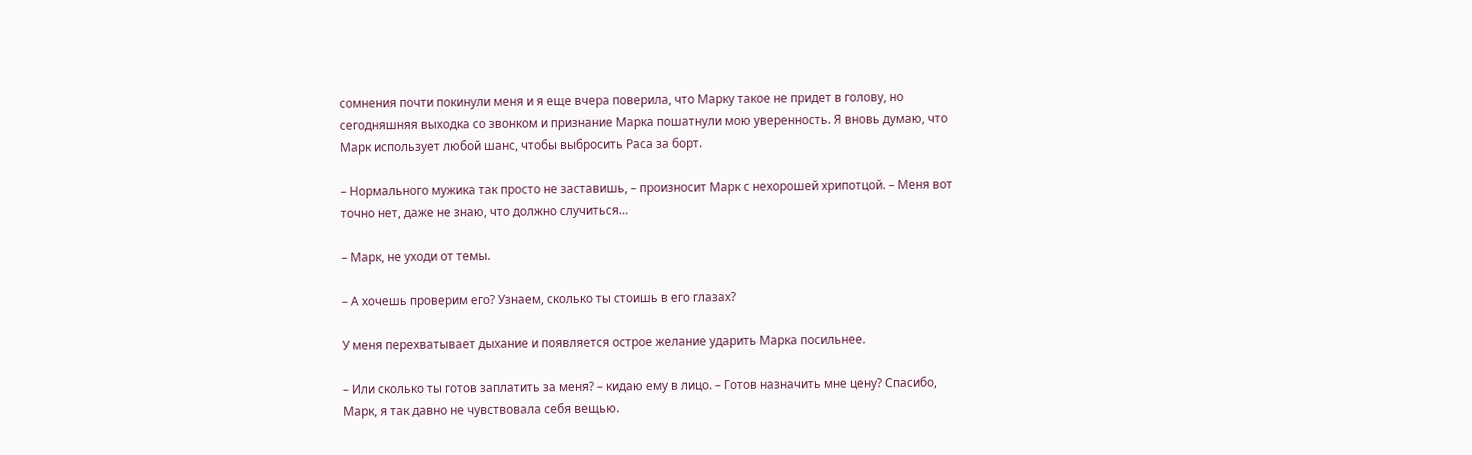сомнения почти покинули меня и я еще вчера поверила, что Марку такое не придет в голову, но сегодняшняя выходка со звонком и признание Марка пошатнули мою уверенность. Я вновь думаю, что Марк использует любой шанс, чтобы выбросить Раса за борт.

– Нормального мужика так просто не заставишь, – произносит Марк с нехорошей хрипотцой. – Меня вот точно нет, даже не знаю, что должно случиться…

– Марк, не уходи от темы.

– А хочешь проверим его? Узнаем, сколько ты стоишь в его глазах?

У меня перехватывает дыхание и появляется острое желание ударить Марка посильнее.

– Или сколько ты готов заплатить за меня? – кидаю ему в лицо. – Готов назначить мне цену? Спасибо, Марк, я так давно не чувствовала себя вещью.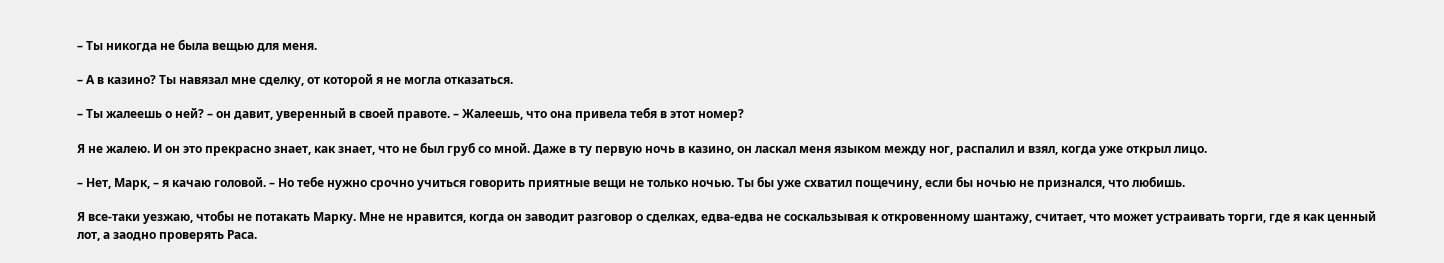– Ты никогда не была вещью для меня.

– А в казино? Ты навязал мне сделку, от которой я не могла отказаться.

– Ты жалеешь о ней? – он давит, уверенный в своей правоте. – Жалеешь, что она привела тебя в этот номер?

Я не жалею. И он это прекрасно знает, как знает, что не был груб со мной. Даже в ту первую ночь в казино, он ласкал меня языком между ног, распалил и взял, когда уже открыл лицо.

– Нет, Марк, – я качаю головой. – Но тебе нужно срочно учиться говорить приятные вещи не только ночью. Ты бы уже схватил пощечину, если бы ночью не признался, что любишь.

Я все-таки уезжаю, чтобы не потакать Марку. Мне не нравится, когда он заводит разговор о сделках, едва-едва не соскальзывая к откровенному шантажу, считает, что может устраивать торги, где я как ценный лот, а заодно проверять Раса.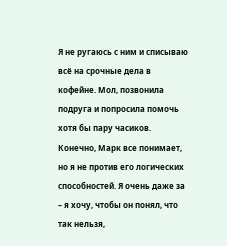Я не ругаюсь с ним и списываю всё на срочные дела в кофейне. Мол, позвонила подруга и попросила помочь хотя бы пару часиков. Конечно, Марк все понимает, но я не против его логических способностей. Я очень даже за – я хочу, чтобы он понял, что так нельзя,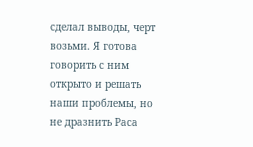сделал выводы, черт возьми. Я готова говорить с ним открыто и решать наши проблемы, но не дразнить Раса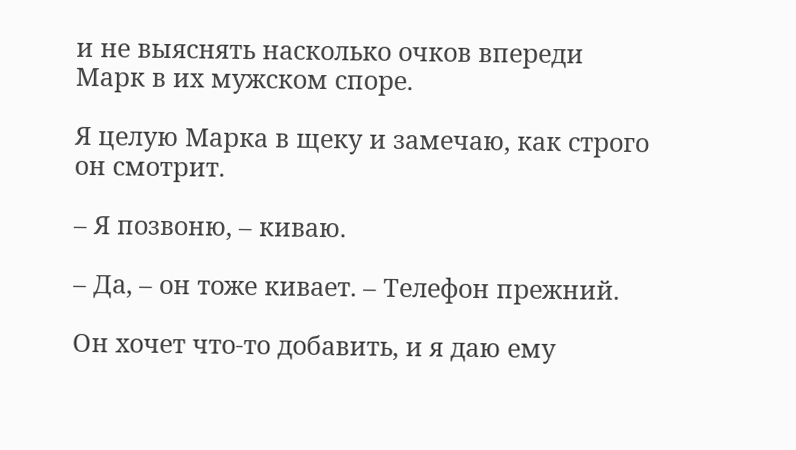и не выяснять насколько очков впереди Марк в их мужском споре.

Я целую Марка в щеку и замечаю, как строго он смотрит.

– Я позвоню, – киваю.

– Да, – он тоже кивает. – Телефон прежний.

Он хочет что-то добавить, и я даю ему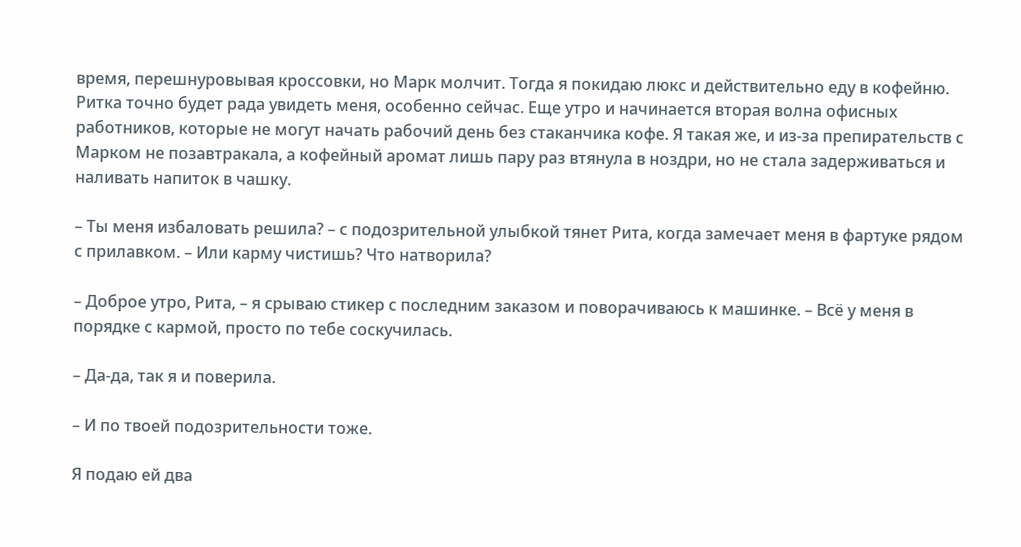время, перешнуровывая кроссовки, но Марк молчит. Тогда я покидаю люкс и действительно еду в кофейню. Ритка точно будет рада увидеть меня, особенно сейчас. Еще утро и начинается вторая волна офисных работников, которые не могут начать рабочий день без стаканчика кофе. Я такая же, и из-за препирательств с Марком не позавтракала, а кофейный аромат лишь пару раз втянула в ноздри, но не стала задерживаться и наливать напиток в чашку.

– Ты меня избаловать решила? – с подозрительной улыбкой тянет Рита, когда замечает меня в фартуке рядом с прилавком. – Или карму чистишь? Что натворила?

– Доброе утро, Рита, – я срываю стикер с последним заказом и поворачиваюсь к машинке. – Всё у меня в порядке с кармой, просто по тебе соскучилась.

– Да-да, так я и поверила.

– И по твоей подозрительности тоже.

Я подаю ей два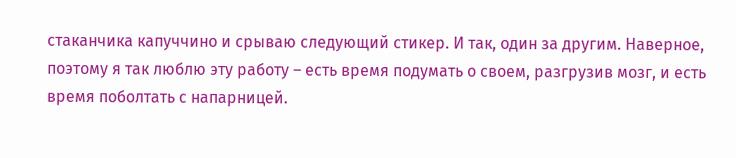стаканчика капуччино и срываю следующий стикер. И так, один за другим. Наверное, поэтому я так люблю эту работу – есть время подумать о своем, разгрузив мозг, и есть время поболтать с напарницей.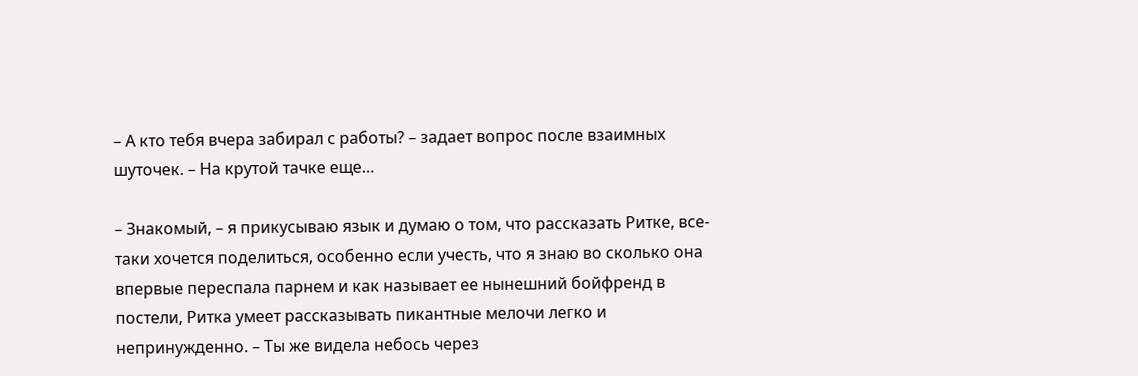– А кто тебя вчера забирал с работы? – задает вопрос после взаимных шуточек. – На крутой тачке еще…

– Знакомый, – я прикусываю язык и думаю о том, что рассказать Ритке, все-таки хочется поделиться, особенно если учесть, что я знаю во сколько она впервые переспала парнем и как называет ее нынешний бойфренд в постели, Ритка умеет рассказывать пикантные мелочи легко и непринужденно. – Ты же видела небось через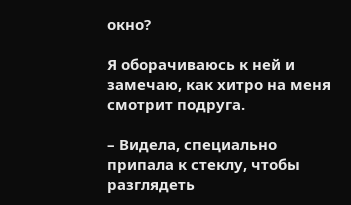окно?

Я оборачиваюсь к ней и замечаю, как хитро на меня смотрит подруга.

– Видела, специально припала к стеклу, чтобы разглядеть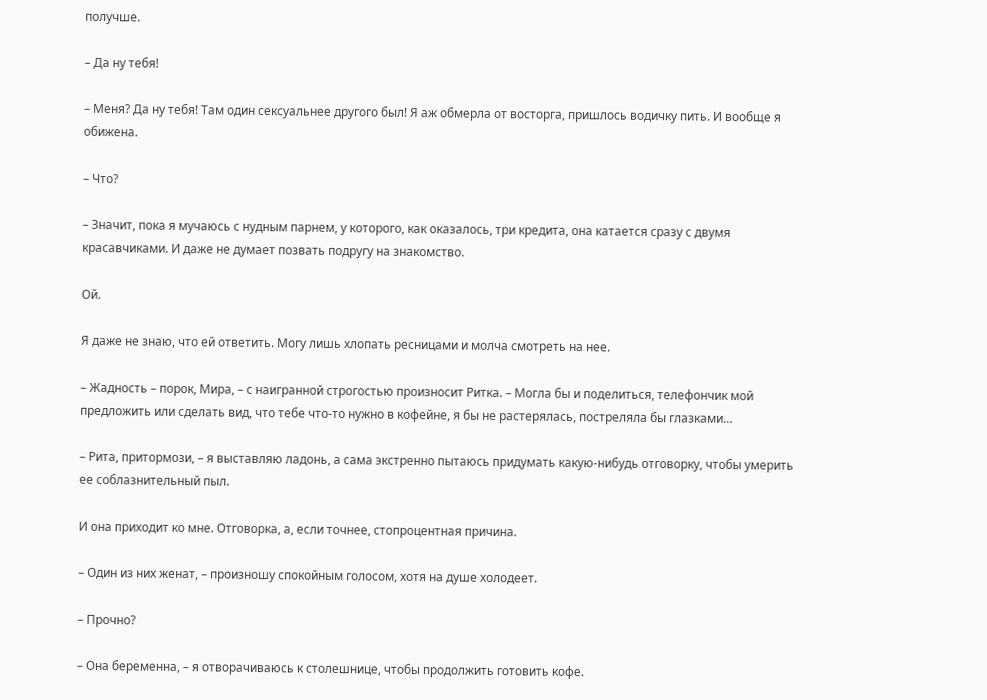получше.

– Да ну тебя!

– Меня? Да ну тебя! Там один сексуальнее другого был! Я аж обмерла от восторга, пришлось водичку пить. И вообще я обижена.

– Что?

– Значит, пока я мучаюсь с нудным парнем, у которого, как оказалось, три кредита, она катается сразу с двумя красавчиками. И даже не думает позвать подругу на знакомство.

Ой.

Я даже не знаю, что ей ответить. Могу лишь хлопать ресницами и молча смотреть на нее.

– Жадность – порок, Мира, – с наигранной строгостью произносит Ритка. – Могла бы и поделиться, телефончик мой предложить или сделать вид, что тебе что-то нужно в кофейне, я бы не растерялась, постреляла бы глазками…

– Рита, притормози, – я выставляю ладонь, а сама экстренно пытаюсь придумать какую-нибудь отговорку, чтобы умерить ее соблазнительный пыл.

И она приходит ко мне. Отговорка, а, если точнее, стопроцентная причина.

– Один из них женат, – произношу спокойным голосом, хотя на душе холодеет.

– Прочно?

– Она беременна, – я отворачиваюсь к столешнице, чтобы продолжить готовить кофе.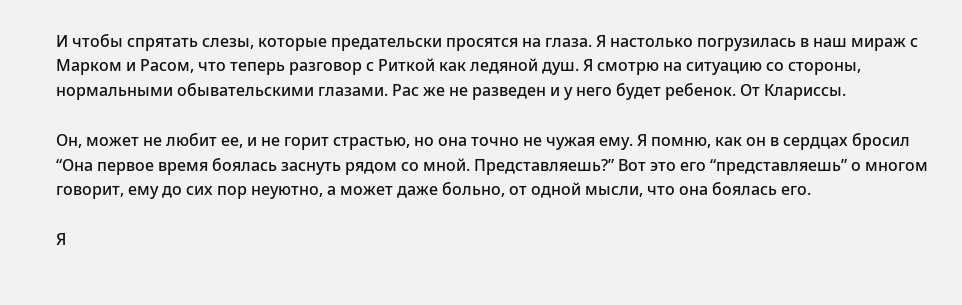И чтобы спрятать слезы, которые предательски просятся на глаза. Я настолько погрузилась в наш мираж с Марком и Расом, что теперь разговор с Риткой как ледяной душ. Я смотрю на ситуацию со стороны, нормальными обывательскими глазами. Рас же не разведен и у него будет ребенок. От Клариссы.

Он, может не любит ее, и не горит страстью, но она точно не чужая ему. Я помню, как он в сердцах бросил “Она первое время боялась заснуть рядом со мной. Представляешь?” Вот это его “представляешь” о многом говорит, ему до сих пор неуютно, а может даже больно, от одной мысли, что она боялась его.

Я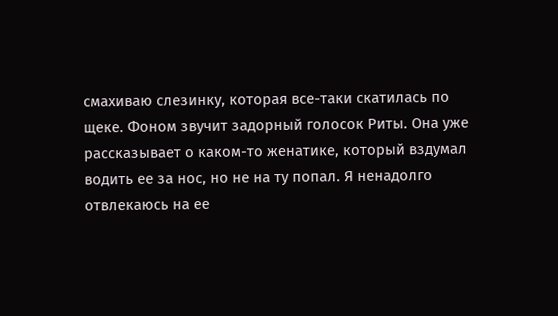смахиваю слезинку, которая все-таки скатилась по щеке. Фоном звучит задорный голосок Риты. Она уже рассказывает о каком-то женатике, который вздумал водить ее за нос, но не на ту попал. Я ненадолго отвлекаюсь на ее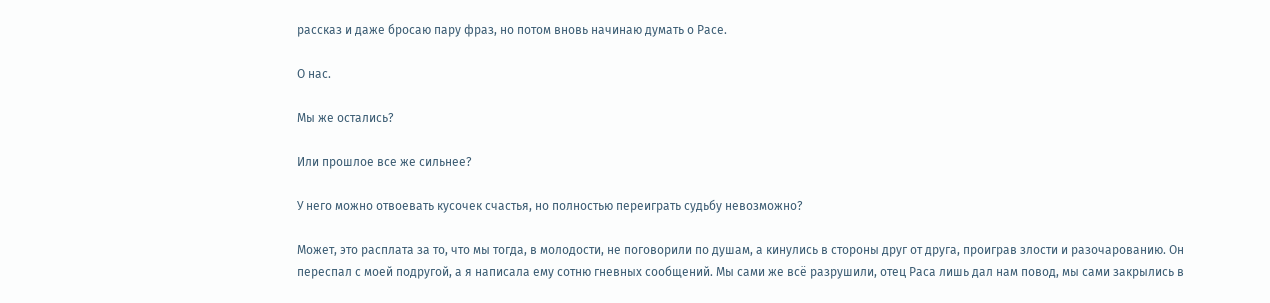рассказ и даже бросаю пару фраз, но потом вновь начинаю думать о Расе.

О нас.

Мы же остались?

Или прошлое все же сильнее?

У него можно отвоевать кусочек счастья, но полностью переиграть судьбу невозможно?

Может, это расплата за то, что мы тогда, в молодости, не поговорили по душам, а кинулись в стороны друг от друга, проиграв злости и разочарованию. Он переспал с моей подругой, а я написала ему сотню гневных сообщений. Мы сами же всё разрушили, отец Раса лишь дал нам повод, мы сами закрылись в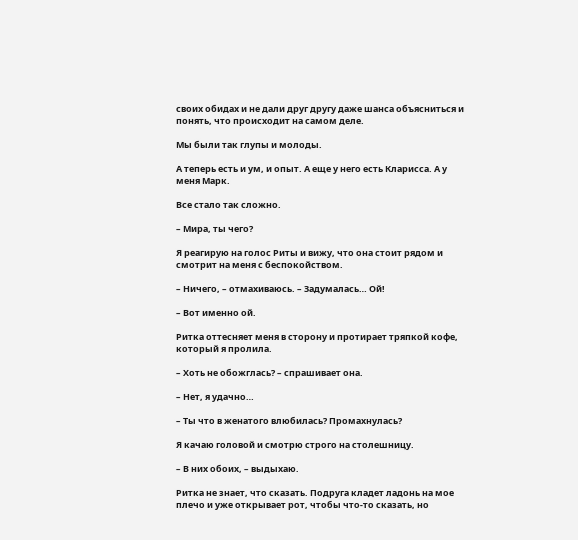своих обидах и не дали друг другу даже шанса объясниться и понять, что происходит на самом деле.

Мы были так глупы и молоды.

А теперь есть и ум, и опыт. А еще у него есть Кларисса. А у меня Марк.

Все стало так сложно.

– Мира, ты чего?

Я реагирую на голос Риты и вижу, что она стоит рядом и смотрит на меня с беспокойством.

– Ничего, – отмахиваюсь. – Задумалась… Ой!

– Вот именно ой.

Ритка оттесняет меня в сторону и протирает тряпкой кофе, который я пролила.

– Хоть не обожглась? – спрашивает она.

– Нет, я удачно…

– Ты что в женатого влюбилась? Промахнулась?

Я качаю головой и смотрю строго на столешницу.

– В них обоих, – выдыхаю.

Ритка не знает, что сказать. Подруга кладет ладонь на мое плечо и уже открывает рот, чтобы что-то сказать, но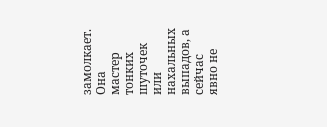замолкает. Она мастер тонких шуточек или нахальных выпадов, а сейчас явно не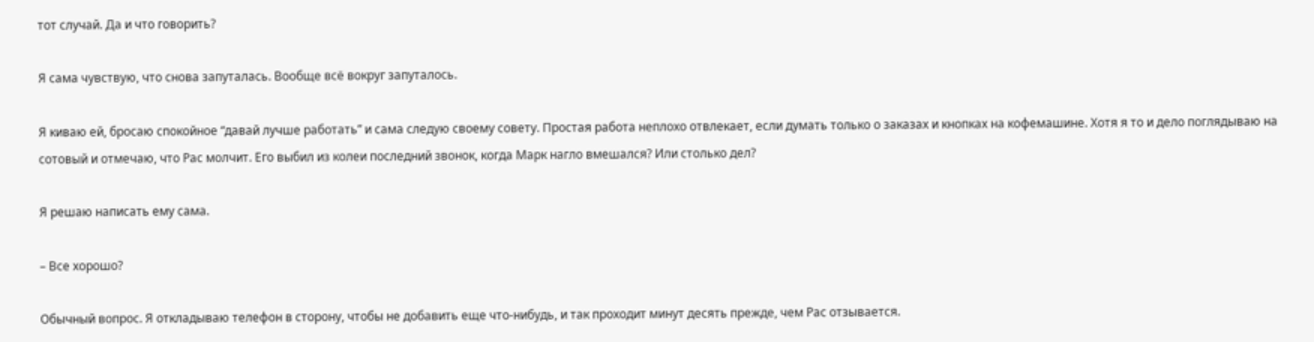тот случай. Да и что говорить?

Я сама чувствую, что снова запуталась. Вообще всё вокруг запуталось.

Я киваю ей, бросаю спокойное “давай лучше работать” и сама следую своему совету. Простая работа неплохо отвлекает, если думать только о заказах и кнопках на кофемашине. Хотя я то и дело поглядываю на сотовый и отмечаю, что Рас молчит. Его выбил из колеи последний звонок, когда Марк нагло вмешался? Или столько дел?

Я решаю написать ему сама.

– Все хорошо?

Обычный вопрос. Я откладываю телефон в сторону, чтобы не добавить еще что-нибудь, и так проходит минут десять прежде, чем Рас отзывается.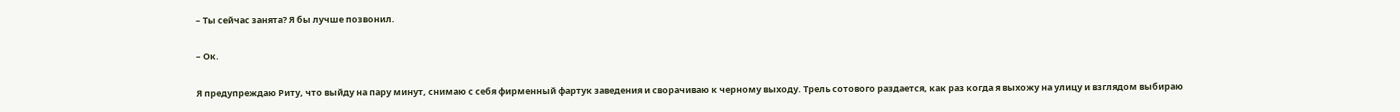– Ты сейчас занята? Я бы лучше позвонил.

– Ок.

Я предупреждаю Риту, что выйду на пару минут, снимаю с себя фирменный фартук заведения и сворачиваю к черному выходу. Трель сотового раздается, как раз когда я выхожу на улицу и взглядом выбираю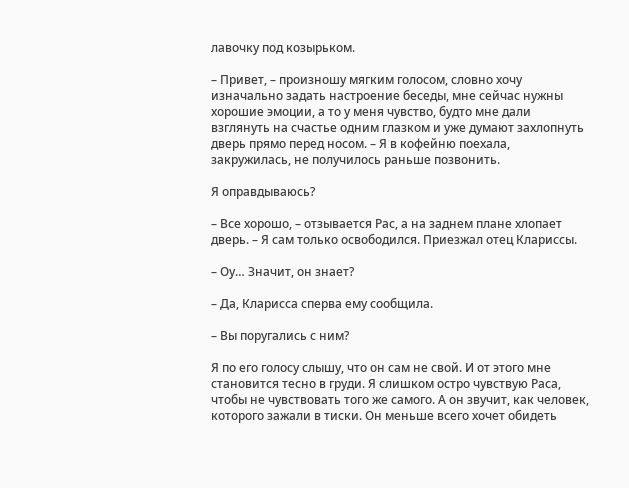лавочку под козырьком.

– Привет, – произношу мягким голосом, словно хочу изначально задать настроение беседы, мне сейчас нужны хорошие эмоции, а то у меня чувство, будто мне дали взглянуть на счастье одним глазком и уже думают захлопнуть дверь прямо перед носом. – Я в кофейню поехала, закружилась, не получилось раньше позвонить.

Я оправдываюсь?

– Все хорошо, – отзывается Рас, а на заднем плане хлопает дверь. – Я сам только освободился. Приезжал отец Клариссы.

– Оу… Значит, он знает?

– Да, Кларисса сперва ему сообщила.

– Вы поругались с ним?

Я по его голосу слышу, что он сам не свой. И от этого мне становится тесно в груди. Я слишком остро чувствую Раса, чтобы не чувствовать того же самого. А он звучит, как человек, которого зажали в тиски. Он меньше всего хочет обидеть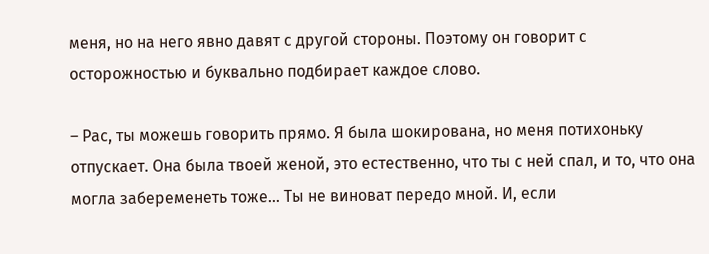меня, но на него явно давят с другой стороны. Поэтому он говорит с осторожностью и буквально подбирает каждое слово.

– Рас, ты можешь говорить прямо. Я была шокирована, но меня потихоньку отпускает. Она была твоей женой, это естественно, что ты с ней спал, и то, что она могла забеременеть тоже… Ты не виноват передо мной. И, если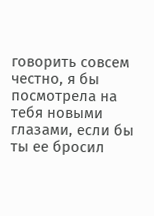говорить совсем честно, я бы посмотрела на тебя новыми глазами, если бы ты ее бросил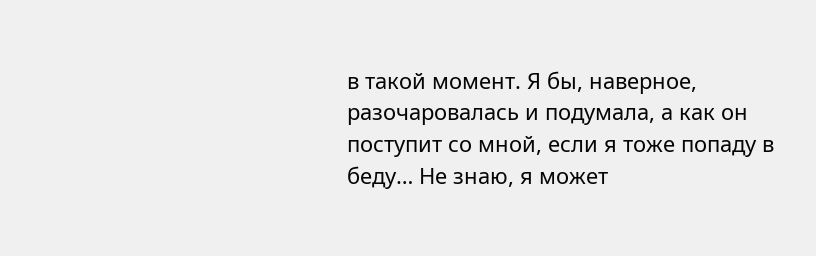в такой момент. Я бы, наверное, разочаровалась и подумала, а как он поступит со мной, если я тоже попаду в беду… Не знаю, я может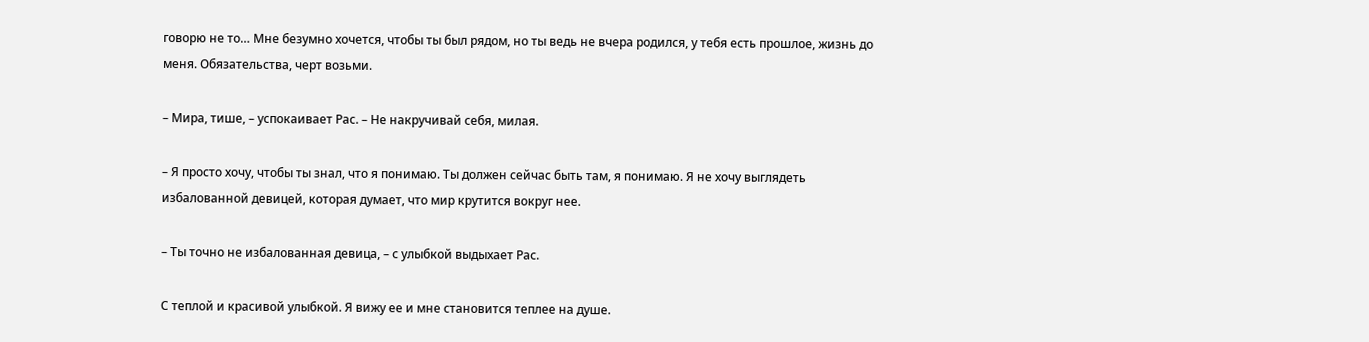говорю не то… Мне безумно хочется, чтобы ты был рядом, но ты ведь не вчера родился, у тебя есть прошлое, жизнь до меня. Обязательства, черт возьми.

– Мира, тише, – успокаивает Рас. – Не накручивай себя, милая.

– Я просто хочу, чтобы ты знал, что я понимаю. Ты должен сейчас быть там, я понимаю. Я не хочу выглядеть избалованной девицей, которая думает, что мир крутится вокруг нее.

– Ты точно не избалованная девица, – с улыбкой выдыхает Рас.

С теплой и красивой улыбкой. Я вижу ее и мне становится теплее на душе.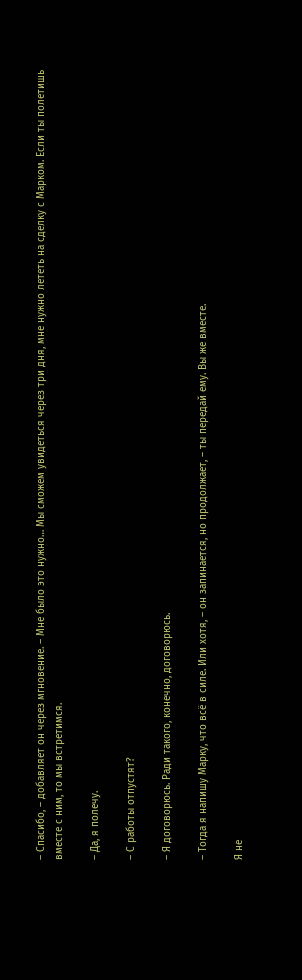– Спасибо, – добавляет он через мгновение. – Мне было это нужно… Мы сможем увидеться через три дня, мне нужно лететь на сделку с Марком. Если ты полетишь вместе с ним, то мы встретимся.

– Да, я полечу.

– С работы отпустят?

– Я договорюсь. Ради такого, конечно, договорюсь.

– Тогда я напишу Марку, что всё в силе. Или хотя, – он запинается, но продолжает, – ты передай ему. Вы же вместе.

Я не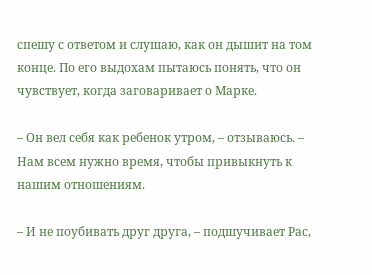спешу с ответом и слушаю, как он дышит на том конце. По его выдохам пытаюсь понять, что он чувствует, когда заговаривает о Марке.

– Он вел себя как ребенок утром, – отзываюсь. – Нам всем нужно время, чтобы привыкнуть к нашим отношениям.

– И не поубивать друг друга, – подшучивает Рас,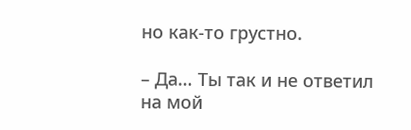но как-то грустно.

– Да… Ты так и не ответил на мой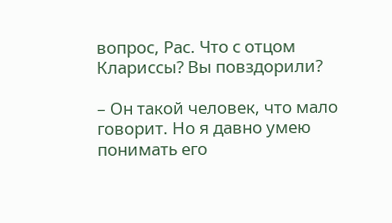вопрос, Рас. Что с отцом Клариссы? Вы повздорили?

– Он такой человек, что мало говорит. Но я давно умею понимать его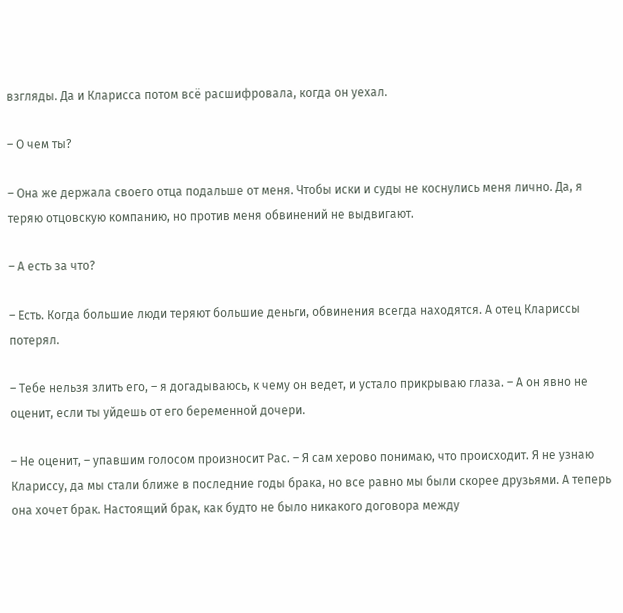взгляды. Да и Кларисса потом всё расшифровала, когда он уехал.

– О чем ты?

– Она же держала своего отца подальше от меня. Чтобы иски и суды не коснулись меня лично. Да, я теряю отцовскую компанию, но против меня обвинений не выдвигают.

– А есть за что?

– Есть. Когда большие люди теряют большие деньги, обвинения всегда находятся. А отец Клариссы потерял.

– Тебе нельзя злить его, – я догадываюсь, к чему он ведет, и устало прикрываю глаза. – А он явно не оценит, если ты уйдешь от его беременной дочери.

– Не оценит, – упавшим голосом произносит Рас. – Я сам херово понимаю, что происходит. Я не узнаю Клариссу, да мы стали ближе в последние годы брака, но все равно мы были скорее друзьями. А теперь она хочет брак. Настоящий брак, как будто не было никакого договора между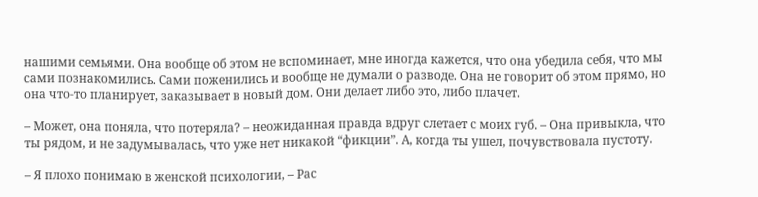нашими семьями. Она вообще об этом не вспоминает, мне иногда кажется, что она убедила себя, что мы сами познакомились. Сами поженились и вообще не думали о разводе. Она не говорит об этом прямо, но она что-то планирует, заказывает в новый дом. Они делает либо это, либо плачет.

– Может, она поняла, что потеряла? – неожиданная правда вдруг слетает с моих губ. – Она привыкла, что ты рядом, и не задумывалась, что уже нет никакой “фикции”. А, когда ты ушел, почувствовала пустоту.

– Я плохо понимаю в женской психологии, – Рас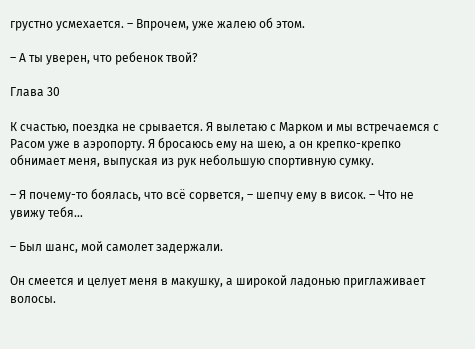грустно усмехается. – Впрочем, уже жалею об этом.

– А ты уверен, что ребенок твой?

Глава 30

К счастью, поездка не срывается. Я вылетаю с Марком и мы встречаемся с Расом уже в аэропорту. Я бросаюсь ему на шею, а он крепко-крепко обнимает меня, выпуская из рук небольшую спортивную сумку.

– Я почему-то боялась, что всё сорвется, – шепчу ему в висок. – Что не увижу тебя…

– Был шанс, мой самолет задержали.

Он смеется и целует меня в макушку, а широкой ладонью приглаживает волосы.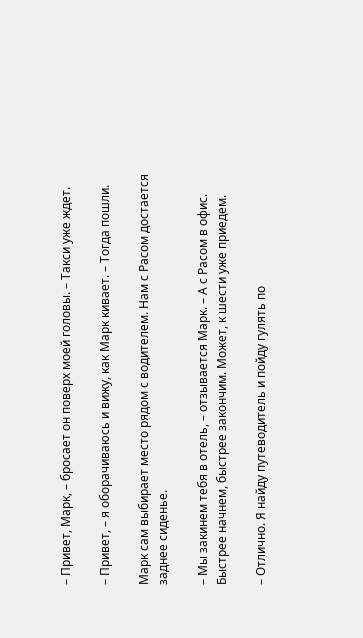– Привет, Марк, – бросает он поверх моей головы. – Такси уже ждет.

– Привет, – я оборачиваюсь и вижу, как Марк кивает. – Тогда пошли.

Марк сам выбирает место рядом с водителем. Нам с Расом достается заднее сиденье.

– Мы закинем тебя в отель, – отзывается Марк. – А с Расом в офис. Быстрее начнем, быстрее закончим. Может, к шести уже приедем.

– Отлично. Я найду путеводитель и пойду гулять по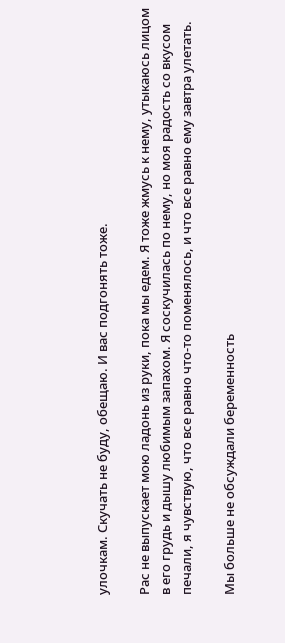улочкам. Скучать не буду, обещаю. И вас подгонять тоже.

Рас не выпускает мою ладонь из руки, пока мы едем. Я тоже жмусь к нему, утыкаюсь лицом в его грудь и дышу любимым запахом. Я соскучилась по нему, но моя радость со вкусом печали, я чувствую, что все равно что-то поменялось, и что все равно ему завтра улетать.

Мы больше не обсуждали беременность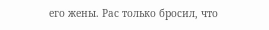его жены. Рас только бросил, что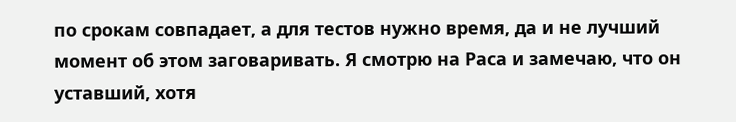по срокам совпадает, а для тестов нужно время, да и не лучший момент об этом заговаривать. Я смотрю на Раса и замечаю, что он уставший, хотя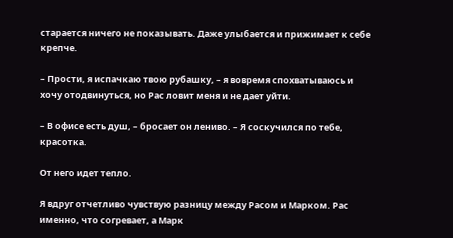старается ничего не показывать. Даже улыбается и прижимает к себе крепче.

– Прости, я испачкаю твою рубашку, – я вовремя спохватываюсь и хочу отодвинуться, но Рас ловит меня и не дает уйти.

– В офисе есть душ, – бросает он лениво. – Я соскучился по тебе, красотка.

От него идет тепло.

Я вдруг отчетливо чувствую разницу между Расом и Марком. Рас именно, что согревает, а Марк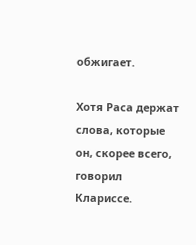обжигает.

Хотя Раса держат слова, которые он, скорее всего, говорил Клариссе.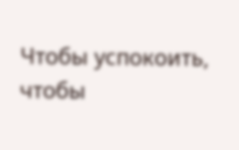Чтобы успокоить, чтобы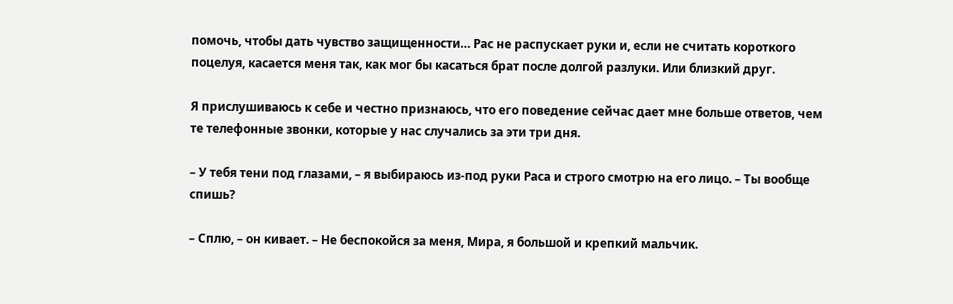помочь, чтобы дать чувство защищенности… Рас не распускает руки и, если не считать короткого поцелуя, касается меня так, как мог бы касаться брат после долгой разлуки. Или близкий друг.

Я прислушиваюсь к себе и честно признаюсь, что его поведение сейчас дает мне больше ответов, чем те телефонные звонки, которые у нас случались за эти три дня.

– У тебя тени под глазами, – я выбираюсь из-под руки Раса и строго смотрю на его лицо. – Ты вообще спишь?

– Сплю, – он кивает. – Не беспокойся за меня, Мира, я большой и крепкий мальчик.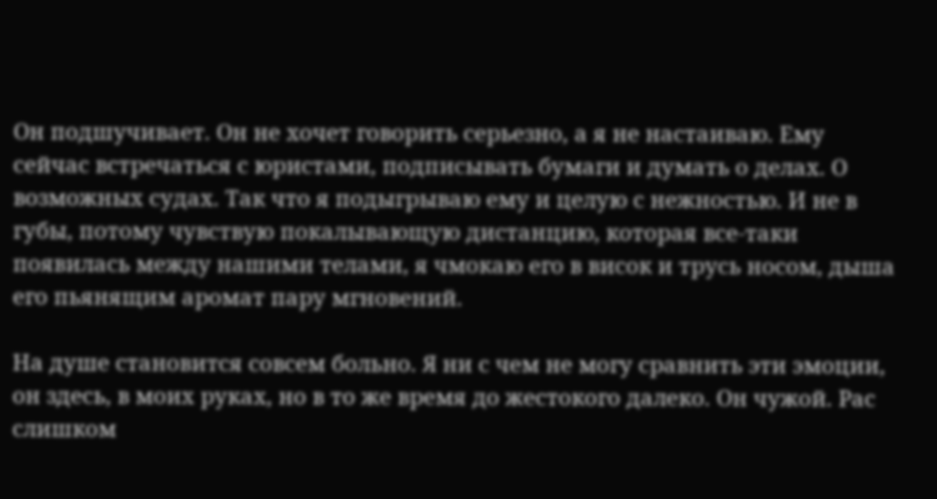Он подшучивает. Он не хочет говорить серьезно, а я не настаиваю. Ему сейчас встречаться с юристами, подписывать бумаги и думать о делах. О возможных судах. Так что я подыгрываю ему и целую с нежностью. И не в губы, потому чувствую покалывающую дистанцию, которая все-таки появилась между нашими телами, я чмокаю его в висок и трусь носом, дыша его пьянящим аромат пару мгновений.

На душе становится совсем больно. Я ни с чем не могу сравнить эти эмоции, он здесь, в моих руках, но в то же время до жестокого далеко. Он чужой. Рас слишком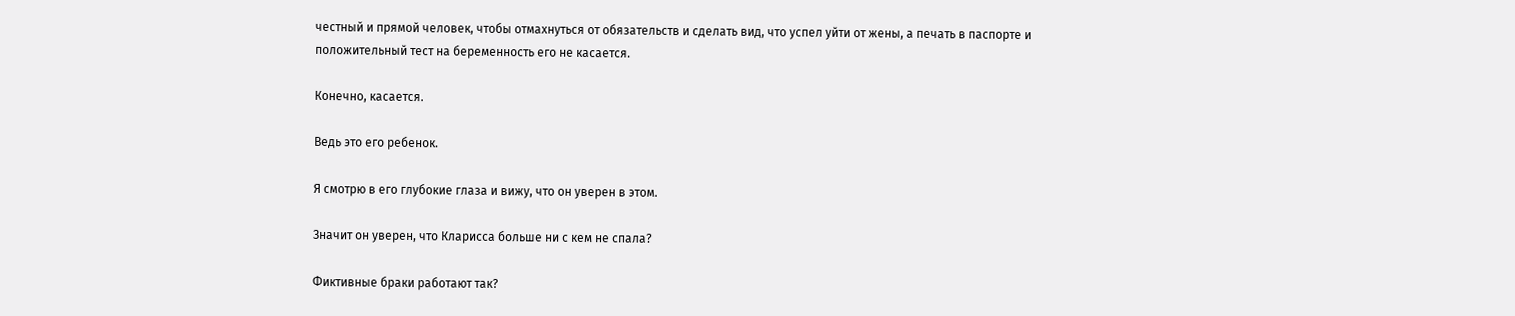честный и прямой человек, чтобы отмахнуться от обязательств и сделать вид, что успел уйти от жены, а печать в паспорте и положительный тест на беременность его не касается.

Конечно, касается.

Ведь это его ребенок.

Я смотрю в его глубокие глаза и вижу, что он уверен в этом.

Значит он уверен, что Кларисса больше ни с кем не спала?

Фиктивные браки работают так?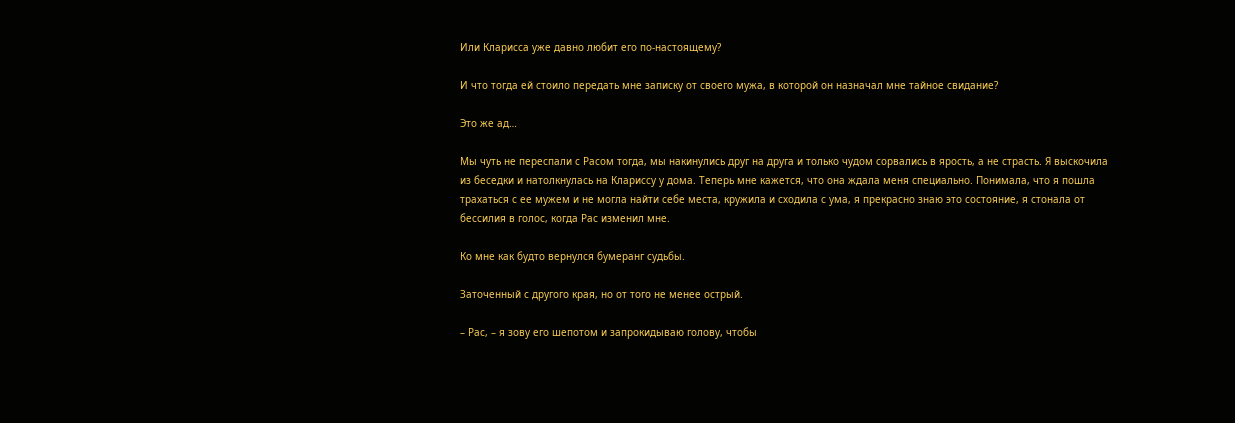Или Кларисса уже давно любит его по-настоящему?

И что тогда ей стоило передать мне записку от своего мужа, в которой он назначал мне тайное свидание?

Это же ад…

Мы чуть не переспали с Расом тогда, мы накинулись друг на друга и только чудом сорвались в ярость, а не страсть. Я выскочила из беседки и натолкнулась на Клариссу у дома. Теперь мне кажется, что она ждала меня специально. Понимала, что я пошла трахаться с ее мужем и не могла найти себе места, кружила и сходила с ума, я прекрасно знаю это состояние, я стонала от бессилия в голос, когда Рас изменил мне.

Ко мне как будто вернулся бумеранг судьбы.

Заточенный с другого края, но от того не менее острый.

– Рас, – я зову его шепотом и запрокидываю голову, чтобы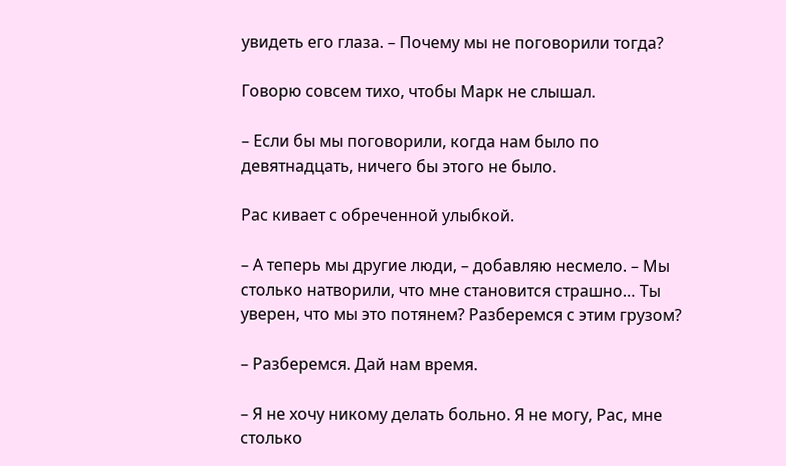увидеть его глаза. – Почему мы не поговорили тогда?

Говорю совсем тихо, чтобы Марк не слышал.

– Если бы мы поговорили, когда нам было по девятнадцать, ничего бы этого не было.

Рас кивает с обреченной улыбкой.

– А теперь мы другие люди, – добавляю несмело. – Мы столько натворили, что мне становится страшно… Ты уверен, что мы это потянем? Разберемся с этим грузом?

– Разберемся. Дай нам время.

– Я не хочу никому делать больно. Я не могу, Рас, мне столько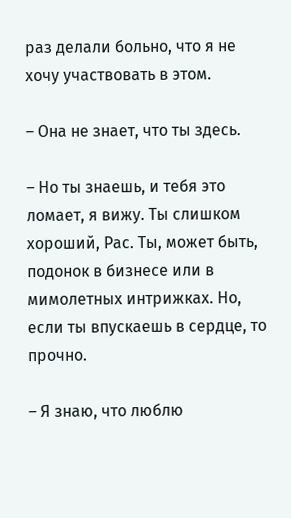раз делали больно, что я не хочу участвовать в этом.

– Она не знает, что ты здесь.

– Но ты знаешь, и тебя это ломает, я вижу. Ты слишком хороший, Рас. Ты, может быть, подонок в бизнесе или в мимолетных интрижках. Но, если ты впускаешь в сердце, то прочно.

– Я знаю, что люблю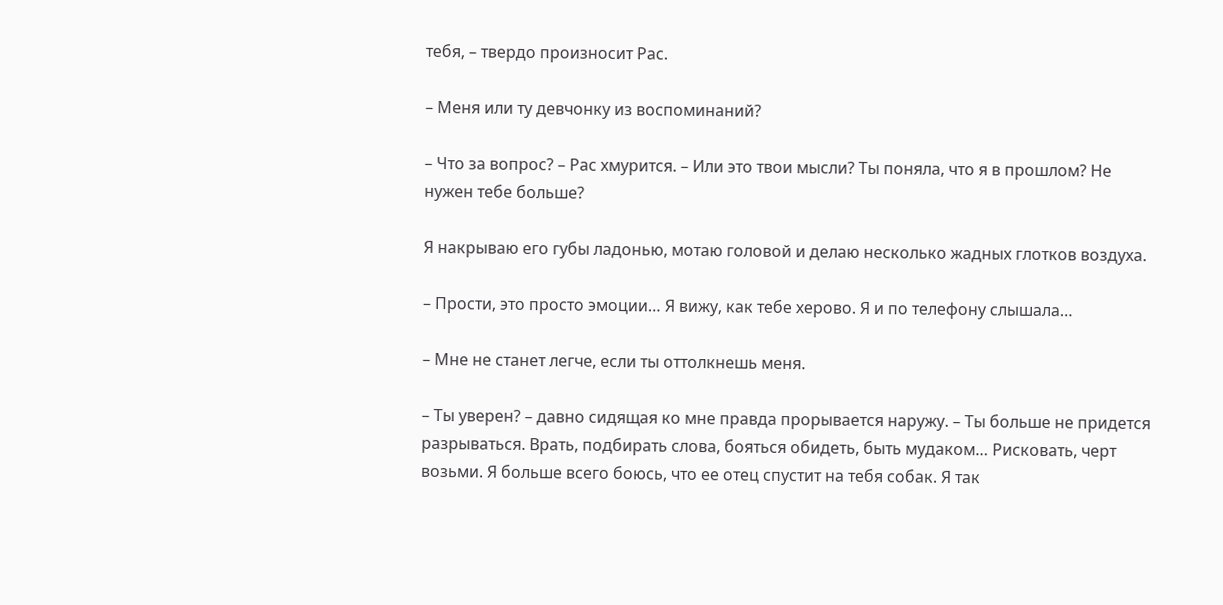тебя, – твердо произносит Рас.

– Меня или ту девчонку из воспоминаний?

– Что за вопрос? – Рас хмурится. – Или это твои мысли? Ты поняла, что я в прошлом? Не нужен тебе больше?

Я накрываю его губы ладонью, мотаю головой и делаю несколько жадных глотков воздуха.

– Прости, это просто эмоции… Я вижу, как тебе херово. Я и по телефону слышала…

– Мне не станет легче, если ты оттолкнешь меня.

– Ты уверен? – давно сидящая ко мне правда прорывается наружу. – Ты больше не придется разрываться. Врать, подбирать слова, бояться обидеть, быть мудаком… Рисковать, черт возьми. Я больше всего боюсь, что ее отец спустит на тебя собак. Я так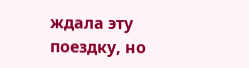ждала эту поездку, но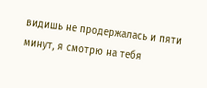видишь не продержалась и пяти минут, я смотрю на тебя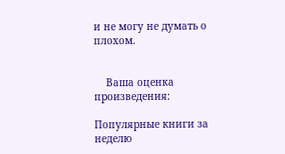и не могу не думать о плохом.


    Ваша оценка произведения:

Популярные книги за неделю